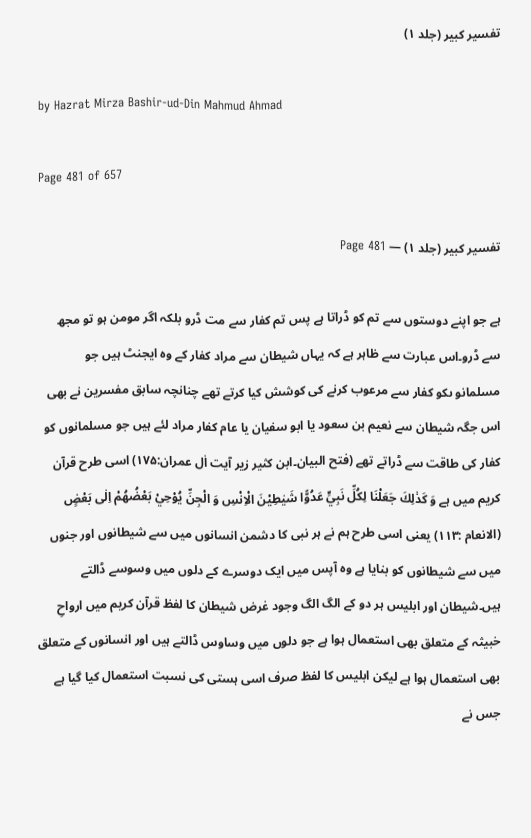تفسیر کبیر (جلد ۱)

by Hazrat Mirza Bashir-ud-Din Mahmud Ahmad

Page 481 of 657

تفسیر کبیر (جلد ۱) — Page 481

ہے جو اپنے دوستوں سے تم کو ڈراتا ہے پس تم کفار سے مت ڈرو بلکہ اگر مومن ہو تو مجھ سے ڈرو۔اس عبارت سے ظاہر ہے کہ یہاں شیطان سے مراد کفار کے وہ ایجنٹ ہیں جو مسلمانو ںکو کفار سے مرعوب کرنے کی کوشش کیا کرتے تھے چنانچہ سابق مفسرین نے بھی اس جگہ شیطان سے نعیم بن سعود یا ابو سفیان یا عام کفار مراد لئے ہیں جو مسلمانوں کو کفار کی طاقت سے ڈراتے تھے (فتح البیان۔ابن کثیر زیر آیت اٰل عمران:۱۷۵) اسی طرح قرآن کریم میں ہے وَ كَذٰلِكَ جَعَلْنَا لِكُلِّ نَبِيٍّ عَدُوًّا شَيٰطِيْنَ الْاِنْسِ وَ الْجِنِّ يُوْحِيْ بَعْضُهُمْ اِلٰى بَعْضٍ (الانعام :۱۱۳) یعنی اسی طرح ہم نے ہر نبی کا دشمن انسانوں میں سے شیطانوں اور جنوں میں سے شیطانوں کو بنایا ہے وہ آپس میں ایک دوسرے کے دلوں میں وسوسے ڈالتے ہیں۔شیطان اور ابلیس ہر دو کے الگ الگ وجود غرض شیطان کا لفظ قرآن کریم میں ارواحِ خبیثہ کے متعلق بھی استعمال ہوا ہے جو دلوں میں وساوس ڈالتے ہیں اور انسانوں کے متعلق بھی استعمال ہوا ہے لیکن ابلیس کا لفظ صرف اسی ہستی کی نسبت استعمال کیا گیا ہے جس نے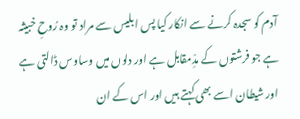آدم کو سجدہ کرنے سے انکار کیا پس ابلیس سے مراد تو وہ رُوحِ خبیثہ ہے جو فرشتوں کے مدِّمقابل ہے اور دلوں میں وساوس ڈالتی ہے اور شیطان اسے بھی کہتے ہیں اور اس کے ان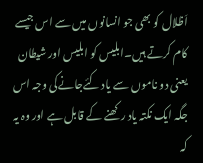اَظلال کو بھی جو انسانوں میں سے اس جیسے کام کرتے ہیں۔ابلیس کو ابلیس اور شیطان یعنی دو ناموں سے یاد کئےجانےکی وجہ اس جگہ ایک نکتہ یاد رکھنے کے قابل ہے اور وہ یہ کہ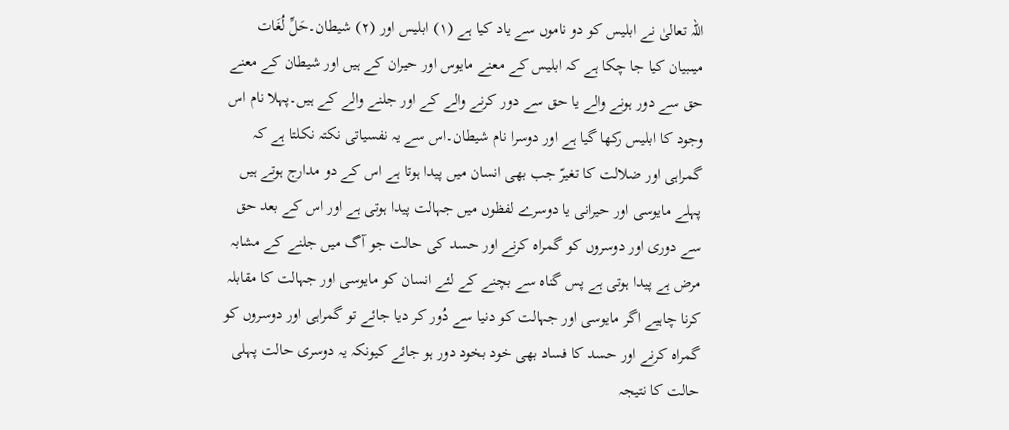اللہ تعالیٰ نے ابلیس کو دو ناموں سے یاد کیا ہے (۱) ابلیس اور (۲) شیطان۔حَلِّ لُغَات میںبیان کیا جا چکا ہے کہ ابلیس کے معنے مایوس اور حیران کے ہیں اور شیطان کے معنے حق سے دور ہونے والے یا حق سے دور کرنے والے کے اور جلنے والے کے ہیں۔پہلا نام اس وجود کا ابلیس رکھا گیا ہے اور دوسرا نام شیطان۔اس سے یہ نفسیاتی نکتہ نکلتا ہے کہ گمراہی اور ضلالت کا تغیرّ جب بھی انسان میں پیدا ہوتا ہے اس کے دو مدارج ہوتے ہیں پہلے مایوسی اور حیرانی یا دوسرے لفظوں میں جہالت پیدا ہوتی ہے اور اس کے بعد حق سے دوری اور دوسروں کو گمراہ کرنے اور حسد کی حالت جو آگ میں جلنے کے مشابہ مرض ہے پیدا ہوتی ہے پس گناہ سے بچنے کے لئے انسان کو مایوسی اور جہالت کا مقابلہ کرنا چاہیے اگر مایوسی اور جہالت کو دنیا سے دُور کر دیا جائے تو گمراہی اور دوسروں کو گمراہ کرنے اور حسد کا فساد بھی خود بخود دور ہو جائے کیونکہ یہ دوسری حالت پہلی حالت کا نتیجہ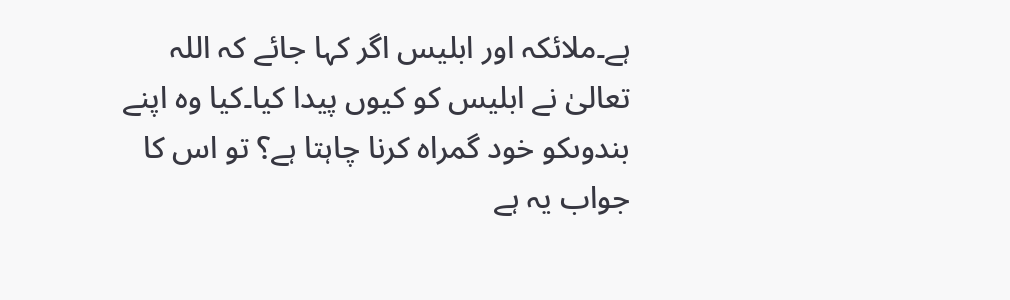ہے۔ملائکہ اور ابلیس اگر کہا جائے کہ اللہ تعالیٰ نے ابلیس کو کیوں پیدا کیا۔کیا وہ اپنے بندوںکو خود گمراہ کرنا چاہتا ہے؟ تو اس کا جواب یہ ہے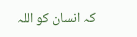کہ انسان کو اللہ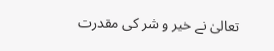تعالیٰ نے خیر و شر کی مقدرت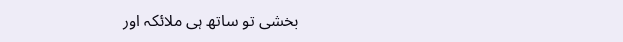بخشی تو ساتھ ہی ملائکہ اور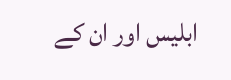ابلیس اور ان کے